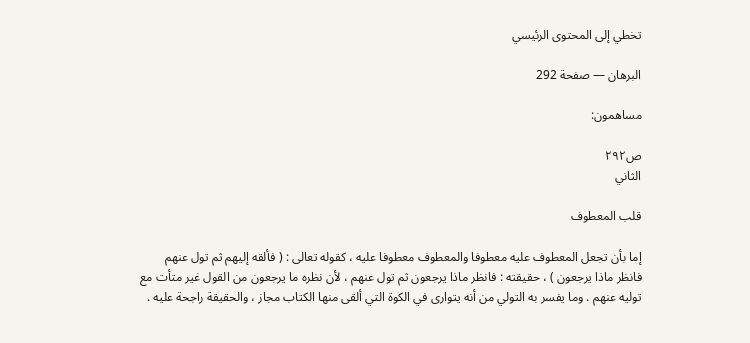تخطي إلى المحتوى الرئيسي

البرهان — صفحة 292

مساهمون:

ص٢٩٢
الثاني

قلب المعطوف

إما بأن تجعل المعطوف عليه معطوفا والمعطوف معطوفا عليه ، كقوله تعالى : ( فألقه إليهم ثم تول عنهم فانظر ماذا يرجعون ) ، حقيقته : فانظر ماذا يرجعون ثم تول عنهم ، لأن نظره ما يرجعون من القول غير متأت مع توليه عنهم . وما يفسر به التولي من أنه يتوارى في الكوة التي ألقى منها الكتاب مجاز ، والحقيقة راجحة عليه .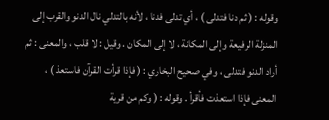وقوله : ( ثم دنا فتدلى ) ، أي تدلى فدنا ، لأنه بالتدلي نال الدنو والقرب إلى المنزلة الرفيعة وإلى المكانة ، لا إلى المكان . وقيل : لا قلب ، والمعنى : ثم أراد الدنو فتدلى ، وفي صحيح البخاري : ( فإذا قرأت القرآن فاستعذ ) ، المعنى فإذا استعذت فأقرأ . وقوله : ( وكم من قرية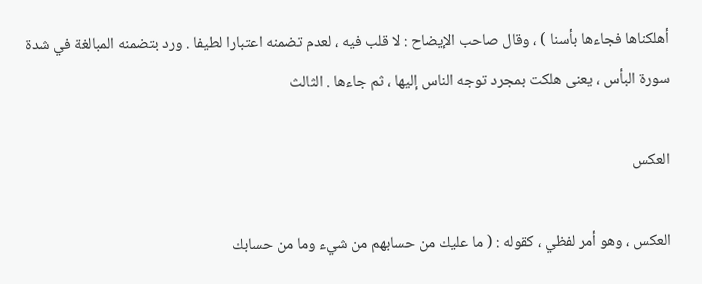أهلكناها فجاءها بأسنا ) ، وقال صاحب الإيضاح : لا قلب فيه ، لعدم تضمنه اعتبارا لطيفا . ورد بتضمنه المبالغة في شدة سورة البأس ، يعنى هلكت بمجرد توجه الناس إليها ، ثم جاءها . الثالث

العكس

العكس ، وهو أمر لفظي ، كقوله : ( ما عليك من حسابهم من شيء وما من حسابك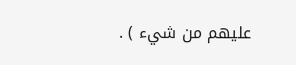عليهم من شيء ) .